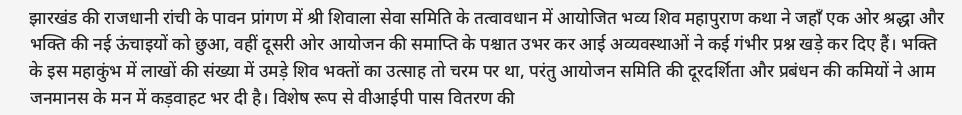झारखंड की राजधानी रांची के पावन प्रांगण में श्री शिवाला सेवा समिति के तत्वावधान में आयोजित भव्य शिव महापुराण कथा ने जहाँ एक ओर श्रद्धा और भक्ति की नई ऊंचाइयों को छुआ, वहीं दूसरी ओर आयोजन की समाप्ति के पश्चात उभर कर आई अव्यवस्थाओं ने कई गंभीर प्रश्न खड़े कर दिए हैं। भक्ति के इस महाकुंभ में लाखों की संख्या में उमड़े शिव भक्तों का उत्साह तो चरम पर था, परंतु आयोजन समिति की दूरदर्शिता और प्रबंधन की कमियों ने आम जनमानस के मन में कड़वाहट भर दी है। विशेष रूप से वीआईपी पास वितरण की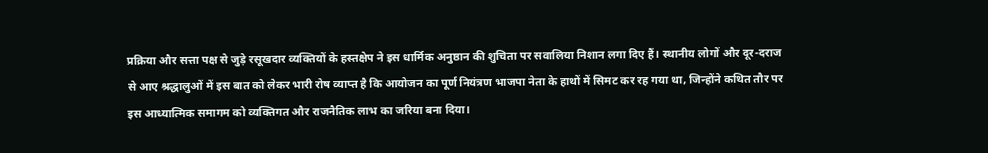प्रक्रिया और सत्ता पक्ष से जुड़े रसूखदार व्यक्तियों के हस्तक्षेप ने इस धार्मिक अनुष्ठान की शुचिता पर सवालिया निशान लगा दिए हैं। स्थानीय लोगों और दूर-दराज से आए श्रद्धालुओं में इस बात को लेकर भारी रोष व्याप्त है कि आयोजन का पूर्ण नियंत्रण भाजपा नेता के हाथों में सिमट कर रह गया था, जिन्होंने कथित तौर पर इस आध्यात्मिक समागम को व्यक्तिगत और राजनैतिक लाभ का जरिया बना दिया।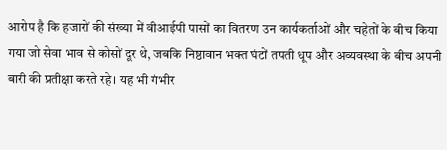आरोप है कि हजारों की संख्या में वीआईपी पासों का वितरण उन कार्यकर्ताओं और चहेतों के बीच किया गया जो सेवा भाव से कोसों दूर थे, जबकि निष्ठावान भक्त घंटों तपती धूप और अव्यवस्था के बीच अपनी बारी की प्रतीक्षा करते रहे। यह भी गंभीर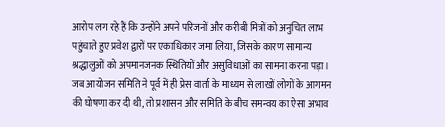आरोप लग रहे हैं कि उन्होंने अपने परिजनों और करीबी मित्रों को अनुचित लाभ पहुंचाते हुए प्रवेश द्वारों पर एकाधिकार जमा लिया, जिसके कारण सामान्य श्रद्धालुओं को अपमानजनक स्थितियों और असुविधाओं का सामना करना पड़ा। जब आयोजन समिति ने पूर्व में ही प्रेस वार्ता के माध्यम से लाखों लोगों के आगमन की घोषणा कर दी थी, तो प्रशासन और समिति के बीच समन्वय का ऐसा अभाव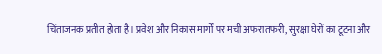चिंताजनक प्रतीत होता है। प्रवेश और निकास मार्गों पर मची अफरातफरी, सुरक्षा घेरों का टूटना और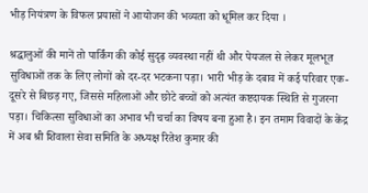भीड़ नियंत्रण के विफल प्रयासों ने आयोजन की भव्यता को धूमिल कर दिया ।

श्रद्धालुओं की मानें तो पार्किंग की कोई सुदृढ़ व्यवस्था नहीं थी और पेयजल से लेकर मूलभूत सुविधाओं तक के लिए लोगों को दर-दर भटकना पड़ा। भारी भीड़ के दबाव में कई परिवार एक-दूसरे से बिछड़ गए, जिससे महिलाओं और छोटे बच्चों को अत्यंत कष्टदायक स्थिति से गुजरना पड़ा। चिकित्सा सुविधाओं का अभाव भी चर्चा का विषय बना हुआ है। इन तमाम विवादों के केंद्र में अब श्री शिवाला सेवा समिति के अध्यक्ष रितेश कुमार की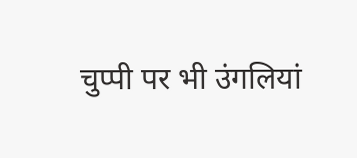चुप्पी पर भी उंगलियां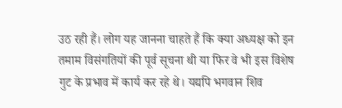उठ रही हैं। लोग यह जानना चाहते हैं कि क्या अध्यक्ष को इन तमाम विसंगतियों की पूर्व सूचना थी या फिर वे भी इस विशेष गुट के प्रभाव में कार्य कर रहे थे। यद्यपि भगवान शिव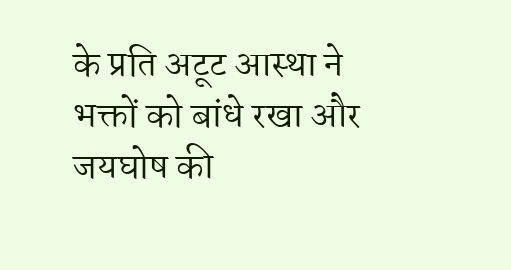के प्रति अटूट आस्था ने भक्तों को बांधे रखा और जयघोष की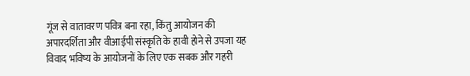गूंज से वातावरण पवित्र बना रहा, किंतु आयोजन की अपारदर्शिता और वीआईपी संस्कृति के हावी होने से उपजा यह विवाद भविष्य के आयोजनों के लिए एक सबक और गहरी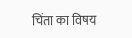चिंता का विषय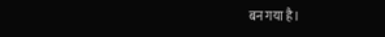बन गया है।